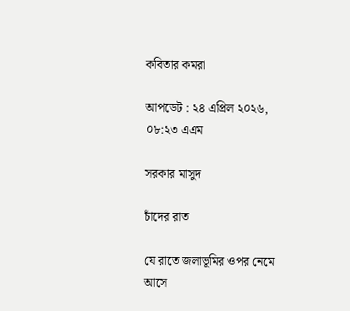কবিতার কমরা

আপডেট : ২৪ এপ্রিল ২০২৬, ০৮:২৩ এএম

সরকার মাসুদ

চাঁদের রাত

যে রাতে জলাভূমির ওপর নেমে আসে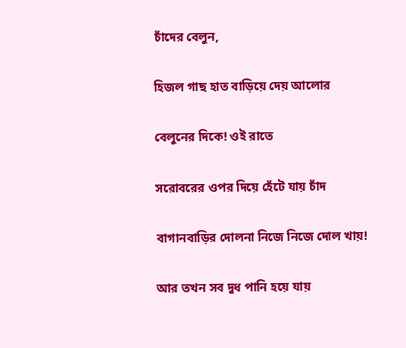চাঁদের বেলুন,

হিজল গাছ হাত বাড়িয়ে দেয় আলোর

বেলুনের দিকে! ওই রাতে

সরোবরের ওপর দিয়ে হেঁটে যায় চাঁদ

বাগানবাড়ির দোলনা নিজে নিজে দোল খায়!

আর তখন সব দুধ পানি হয়ে যায়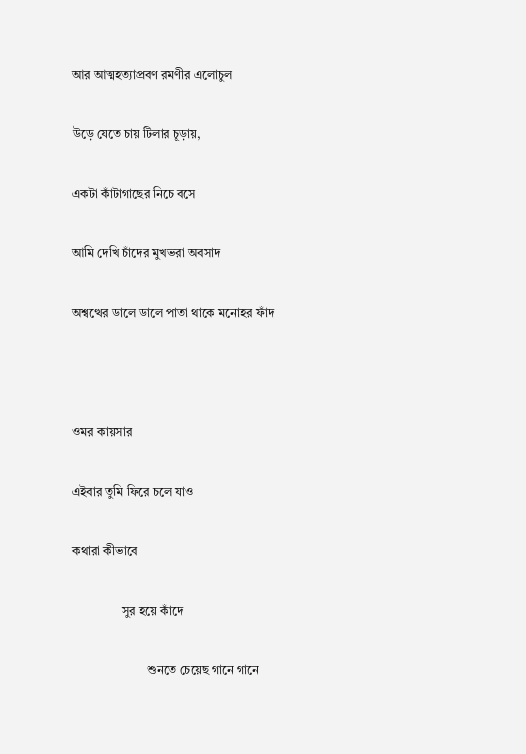আর আত্মহত্যাপ্রবণ রমণীর এলোচুল

উড়ে যেতে চায় টিলার চূড়ায়,

একটা কাঁটাগাছের নিচে বসে

আমি দেখি চাঁদের মুখভরা অবসাদ

অশ্বত্থের ডালে ডালে পাতা থাকে মনোহর ফাঁদ



ওমর কায়সার

এইবার তুমি ফিরে চলে যাও

কথারা কীভাবে

                সুর হয়ে কাঁদে

                        শুনতে চেয়েছ গানে গানে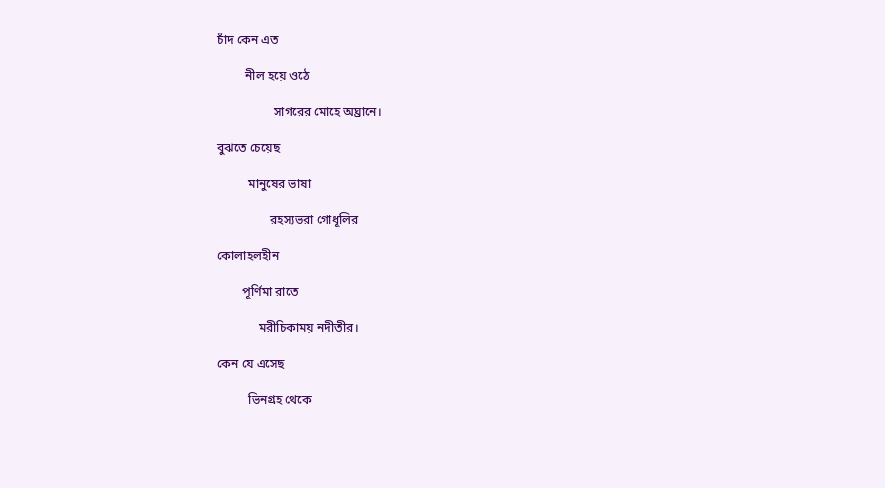চাঁদ কেন এত

         নীল হয়ে ওঠে

                  সাগরের মোহে অঘ্রানে।

বুঝতে চেয়েছ

          মানুষের ভাষা

                 রহস্যভরা গোধূলির

কোলাহলহীন

        পূর্ণিমা রাতে

             মরীচিকাময় নদীতীর।

কেন যে এসেছ

          ভিনগ্রহ থেকে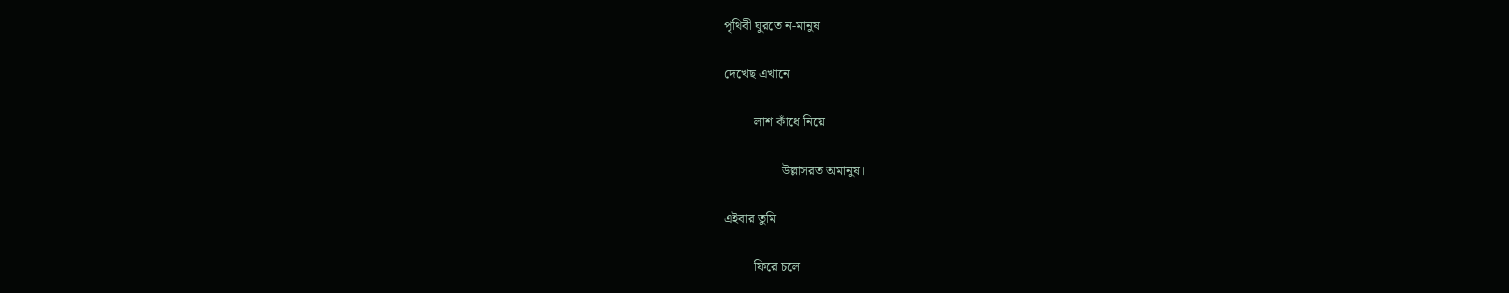পৃথিবী ঘুরতে ন-মানুষ

দেখেছ এখানে

         লাশ কাঁধে নিয়ে

                 উল্লাসরত অমানুষ।

এইবার তুমি

         ফিরে চলে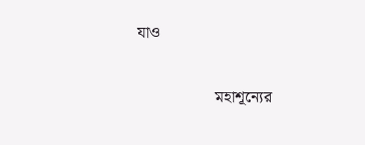যাও

                   মহাশূন্যের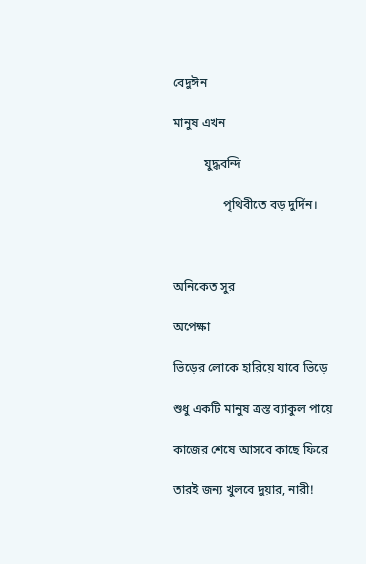বেদুঈন

মানুষ এখন

          যুদ্ধবন্দি

                পৃথিবীতে বড় দুর্দিন।



অনিকেত সুর

অপেক্ষা

ভিড়ের লোকে হারিয়ে যাবে ভিড়ে

শুধু একটি মানুষ ত্রস্ত ব্যাকুল পায়ে

কাজের শেষে আসবে কাছে ফিরে

তারই জন্য খুলবে দুয়ার, নারী!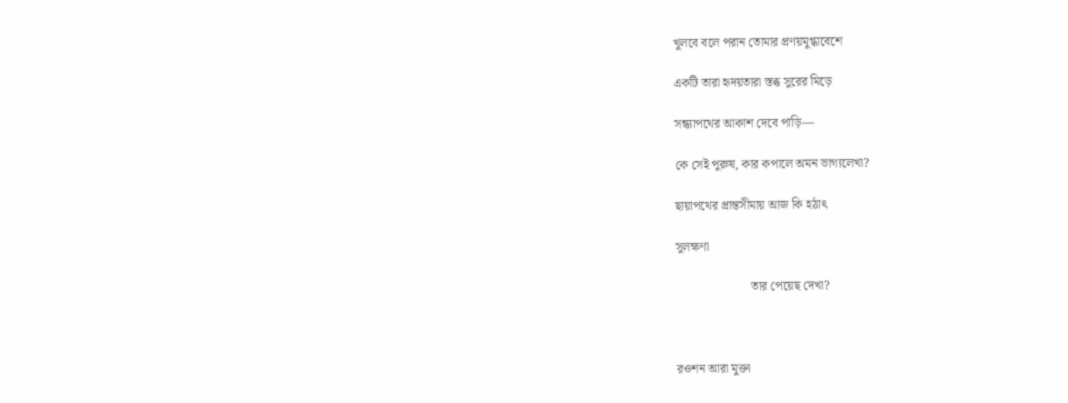খুলবে বলে পরান তোমার প্রণয়মুগ্ধাবেশে

একটি তারা হৃদয়তারা স্তব্ধ সুরের মিড়ে

সন্ধ্যাপথের আকাশ দেবে পাড়ি—

কে সেই পুরুষ, কার কপালে অমন ভাগ্যলেখা?

ছায়াপথের প্রান্তসীমায় আজ কি হঠাৎ

সুলক্ষণা

                        তার পেয়েছ দেখা?



রওশন আরা মুক্তা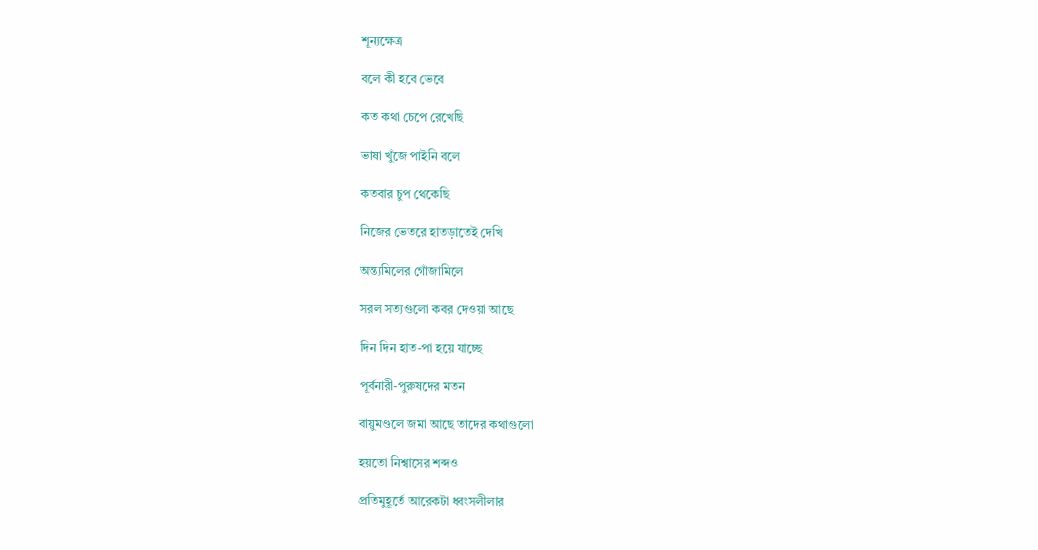শূন্যক্ষেত্র

বলে কী হবে ভেবে

কত কথা চেপে রেখেছি

ভাষা খুঁজে পাইনি বলে

কতবার চুপ থেকেছি

নিজের ভেতরে হাতড়াতেই দেখি

অন্ত্যমিলের গোঁজামিলে

সরল সত্যগুলো কবর দেওয়া আছে

দিন দিন হাত-পা হয়ে যাচ্ছে

পূর্বনারী-পুরুষদের মতন

বায়ুমণ্ডলে জমা আছে তাদের কথাগুলো

হয়তো নিশ্বাসের শব্দও

প্রতিমুহূর্তে আরেকটা ধ্বংসলীলার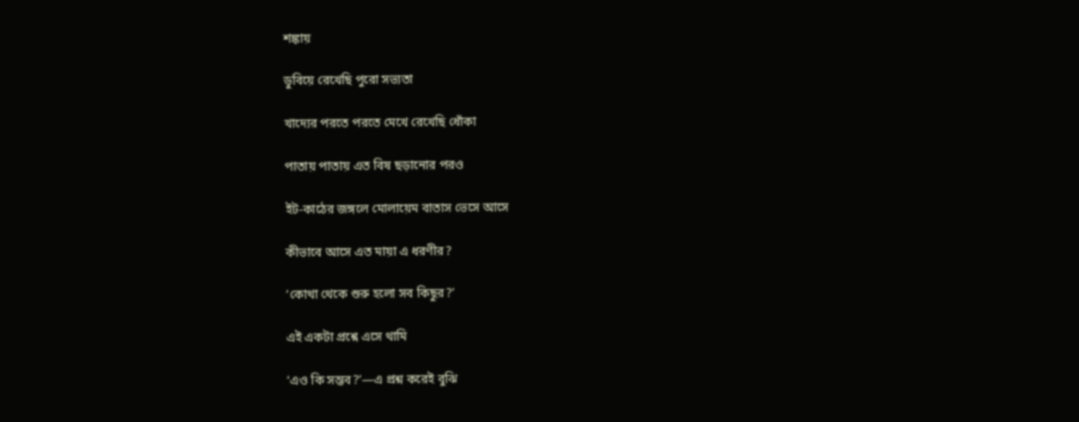শঙ্কায়

ডুবিয়ে রেখেছি পুরো সভ্যতা

খাদ্যের পরতে পরতে মেখে রেখেছি ধোঁকা

পাতায় পাতায় এত বিষ ছড়ানোর পরও

ইট-কাঠের জঙ্গলে মোলায়েম বাতাস ভেসে আসে

কীভাবে আসে এত মায়া এ ধরণীর?

‘কোথা থেকে শুরু হলো সব কিছুর?’

এই একটা প্রশ্নে এসে থামি

‘এও কি সম্ভব?’—এ প্রশ্ন করেই বুঝি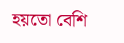হয়তো বেশি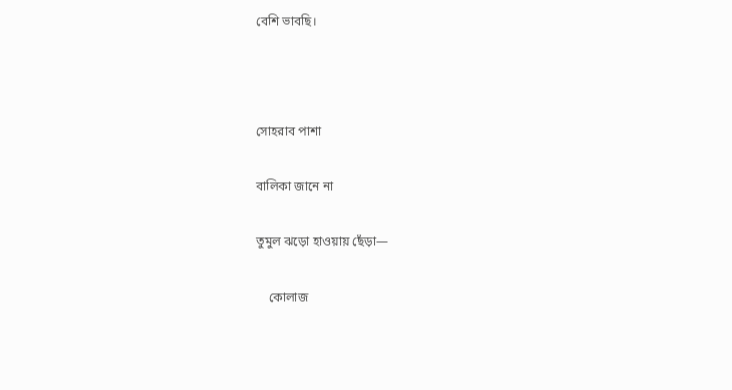বেশি ভাবছি।



সোহরাব পাশা

বালিকা জানে না

তুমুল ঝড়ো হাওয়ায় ছেঁড়া—

    কোলাজ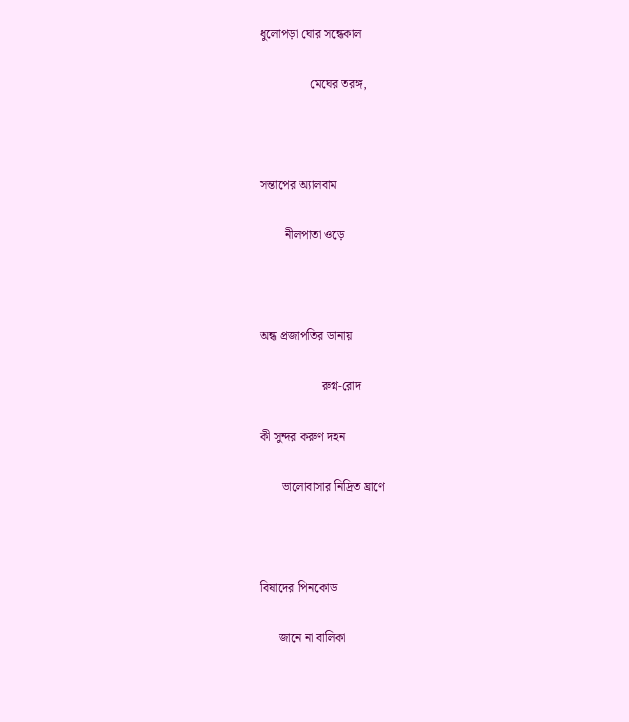ধুলোপড়া ঘোর সন্ধেকাল

                মেঘের তরঙ্গ,



সন্তাপের অ্যালবাম

        নীলপাতা ওড়ে



অন্ধ প্রজাপতির ডানায়

                    রুগ্ন-রোদ

কী সুন্দর করুণ দহন

       ভালোবাসার নিদ্রিত ঘ্রাণে



বিষাদের পিনকোড

      জানে না বালিকা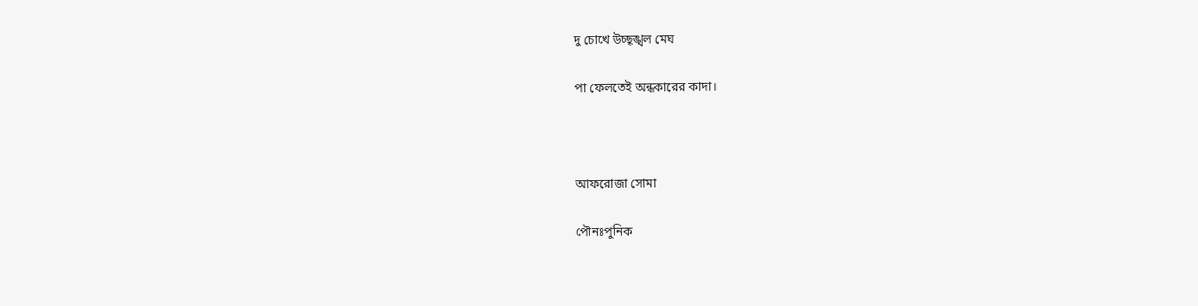দু চোখে উচ্ছৃঙ্খল মেঘ

পা ফেলতেই অন্ধকারের কাদা।



আফরোজা সোমা

পৌনঃপুনিক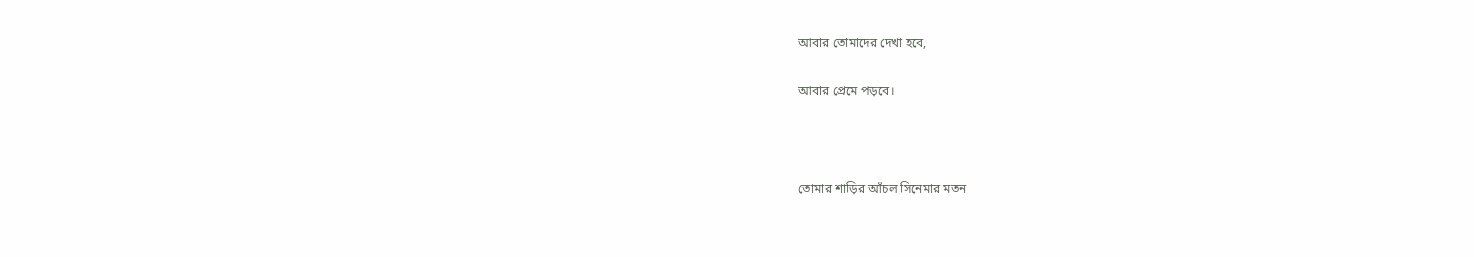আবার তোমাদের দেখা হবে,

আবার প্রেমে পড়বে।



তোমার শাড়ির আঁচল সিনেমার মতন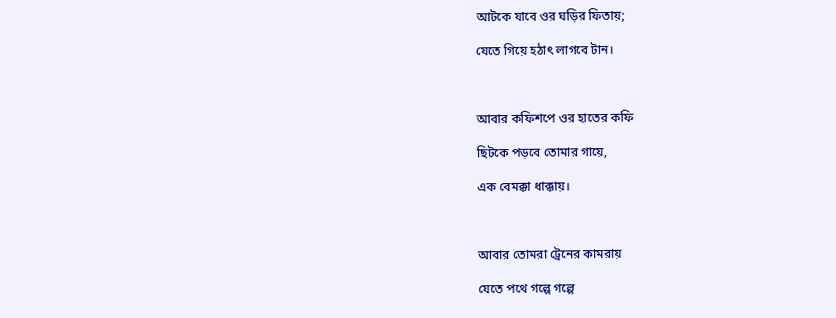আটকে যাবে ওর ঘড়ির ফিতায়;

যেতে গিয়ে হঠাৎ লাগবে টান।



আবার কফিশপে ওর হাতের কফি

ছিটকে পড়বে তোমার গায়ে,

এক বেমক্কা ধাক্কায়।



আবার তোমরা ট্রেনের কামরায়

যেতে পথে গল্পে গল্পে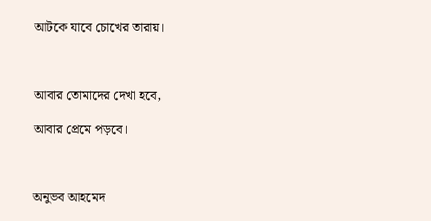আটকে যাবে চোখের তারায়।



আবার তোমাদের দেখা হবে,

আবার প্রেমে পড়বে।



অনুভব আহমেদ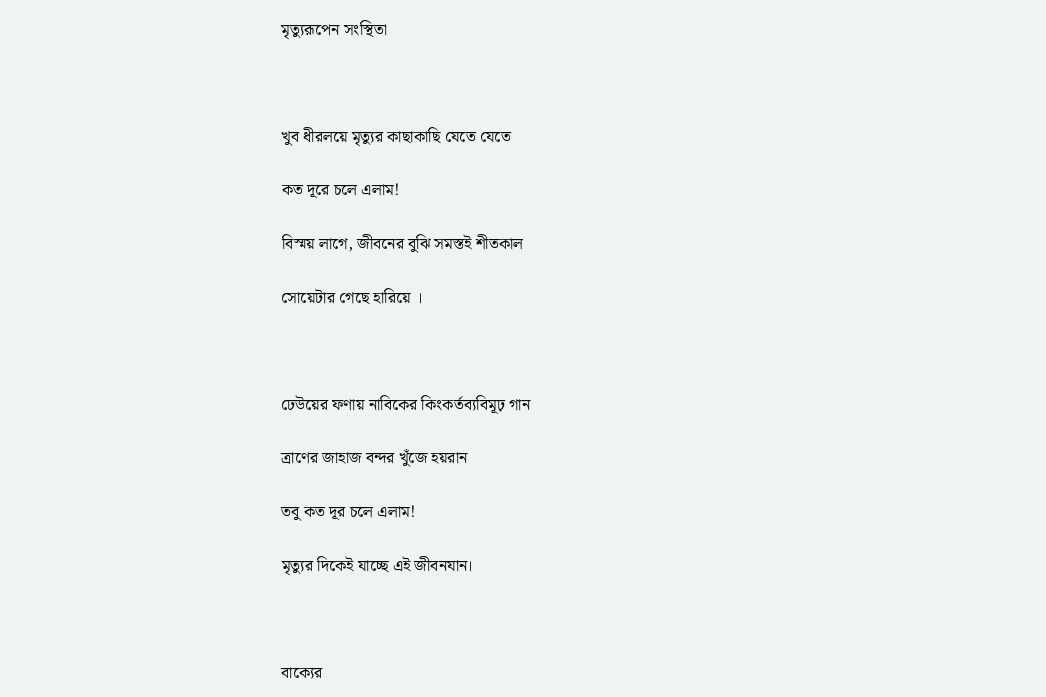মৃত্যুরূপেন সংস্থিতা



খুব ধীরলয়ে মৃত্যুর কাছাকাছি যেতে যেতে

কত দূরে চলে এলাম!

বিস্ময় লাগে, জীবনের বুঝি সমস্তই শীতকাল

সোয়েটার গেছে হারিয়ে ।



ঢেউয়ের ফণায় নাবিকের কিংকর্তব্যবিমূঢ় গান

ত্রাণের জাহাজ বন্দর খুঁজে হয়রান

তবু কত দূর চলে এলাম!

মৃত্যুর দিকেই যাচ্ছে এই জীবনযান।



বাক্যের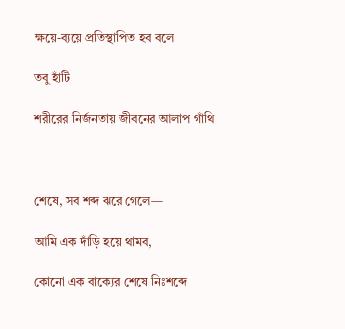ক্ষয়ে-ব্যয়ে প্রতিস্থাপিত হব বলে

তবু হাঁটি

শরীরের নির্জনতায় জীবনের আলাপ গাঁথি



শেষে, সব শব্দ ঝরে গেলে—

আমি এক দাঁড়ি হয়ে থামব,

কোনো এক বাক্যের শেষে নিঃশব্দে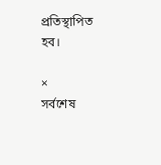প্রতিস্থাপিত হব।

×
সর্বশেষ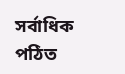সর্বাধিক পঠিত